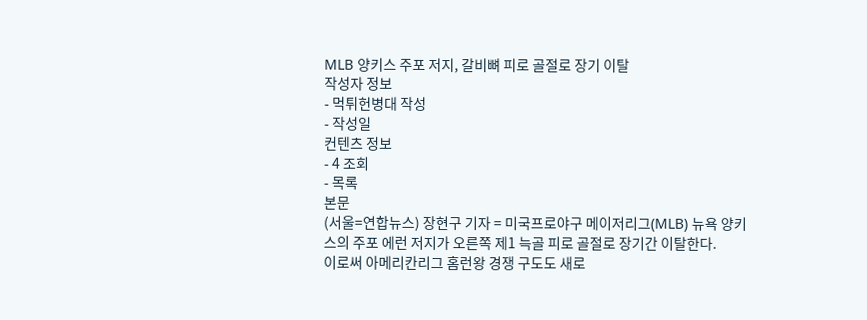MLB 양키스 주포 저지, 갈비뼈 피로 골절로 장기 이탈
작성자 정보
- 먹튀헌병대 작성
- 작성일
컨텐츠 정보
- 4 조회
- 목록
본문
(서울=연합뉴스) 장현구 기자 = 미국프로야구 메이저리그(MLB) 뉴욕 양키스의 주포 에런 저지가 오른쪽 제1 늑골 피로 골절로 장기간 이탈한다.
이로써 아메리칸리그 홈런왕 경쟁 구도도 새로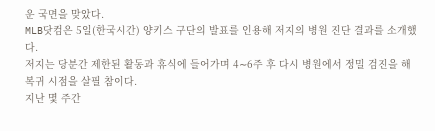운 국면을 맞았다.
MLB닷컴은 5일(한국시간) 양키스 구단의 발표를 인용해 저지의 병원 진단 결과를 소개했다.
저지는 당분간 제한된 활동과 휴식에 들어가며 4∼6주 후 다시 병원에서 정밀 검진을 해 복귀 시점을 살필 참이다.
지난 몇 주간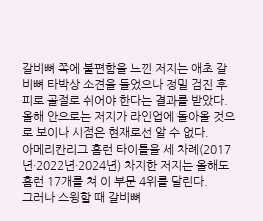갈비뼈 쪽에 불편함을 느낀 저지는 애초 갈비뼈 타박상 소견을 들었으나 정밀 검진 후 피로 골절로 쉬어야 한다는 결과를 받았다.
올해 안으로는 저지가 라인업에 돌아올 것으로 보이나 시점은 현재로선 알 수 없다.
아메리칸리그 홈런 타이틀을 세 차례(2017년·2022년·2024년) 차지한 저지는 올해도 홈런 17개를 쳐 이 부문 4위를 달린다.
그러나 스윙할 때 갈비뼈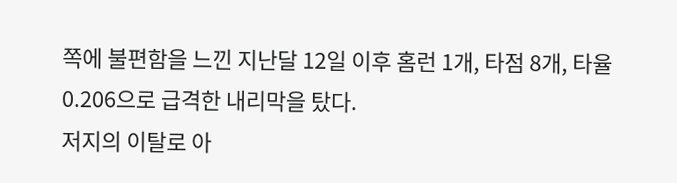쪽에 불편함을 느낀 지난달 12일 이후 홈런 1개, 타점 8개, 타율 0.206으로 급격한 내리막을 탔다.
저지의 이탈로 아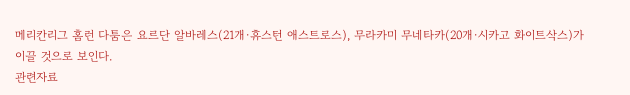메리칸리그 홈런 다툼은 요르단 알바레스(21개·휴스턴 애스트로스), 무라카미 무네타카(20개·시카고 화이트삭스)가 이끌 것으로 보인다.
관련자료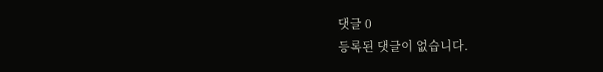댓글 0
등록된 댓글이 없습니다.